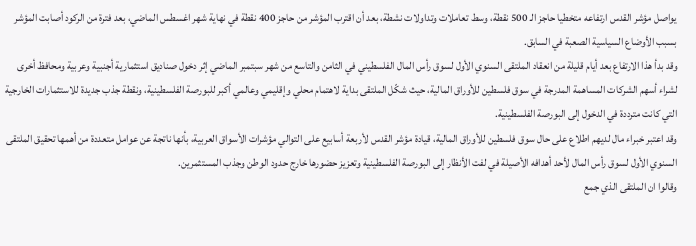يواصل مؤشر القدس ارتفاعه متخطيا حاجز الـ 500 نقطة، وسط تعاملات وتداولات نشطة، بعد أن اقترب المؤشر من حاجز 400 نقطة في نهاية شهر اغسطس الماضي، بعد فترة من الركود أصابت المؤشر بسبب الأوضاع السياسية الصعبة في السابق.
وقد بدأ هذا الارتفاع بعد أيام قليلة من انعقاد الملتقى السنوي الأول لسوق رأس المال الفلسطيني في الثامن والتاسع من شهر سبتمبر الماضي إثر دخول صناديق استثمارية أجنبية وعربية ومحافظ أخرى لشراء أسهم الشركات المساهمة المدرجة في سوق فلسطين للأوراق المالية، حيث شكّل الملتقى بداية لاهتمام محلي وإقليمي وعالمي أكبر للبورصة الفلسطينية، ونقطة جذب جديدة للاستثمارات الخارجية التي كانت مترددة في الدخول إلى البورصة الفلسطينية.
وقد اعتبر خبراء مال لديهم اطلاع على حال سوق فلسطين للأوراق المالية، قيادة مؤشر القدس لأربعة أسابيع على التوالي مؤشرات الأسواق العربية، بأنها ناتجة عن عوامل متعددة من أهمها تحقيق الملتقى السنوي الأول لسوق رأس المال لأحد أهدافه الأصيلة في لفت الأنظار إلى البورصة الفلسطينية وتعزيز حضورها خارج حدود الوطن وجذب المستثمرين.
وقالوا ان الملتقى الذي جمع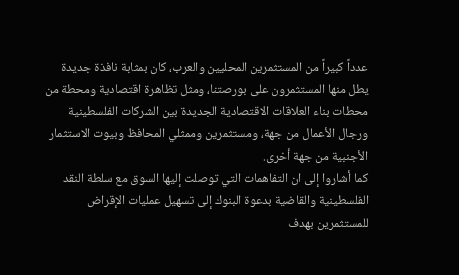عدداً كبيراً من المستثمرين المحليين والعرب، كان بمثابة نافذة جديدة يطل منها المستثمرون على بورصتنا، ومثل تظاهرة اقتصادية ومحطة من محطات بناء العلاقات الاقتصادية الجديدة بين الشركات الفلسطينية ورجال الأعمال من جهة، ومستثمرين وممثلي المحافظ وبيوت الاستثمار الأجنبية من جهة أخرى.
كما أشاروا إلى ان التفاهمات التي توصلت إليها السوق مع سلطة النقد الفلسطينية والقاضية بدعوة البنوك إلى تسهيل عمليات الإقراض للمستثمرين بهدف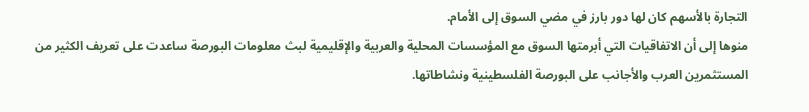التجارة بالأسهم كان لها دور بارز في مضي السوق إلى الأمام.
منوها إلى أن الاتفاقيات التي أبرمتها السوق مع المؤسسات المحلية والعربية والإقليمية لبث معلومات البورصة ساعدت على تعريف الكثير من المستثمرين العرب والأجانب على البورصة الفلسطينية ونشاطاتها.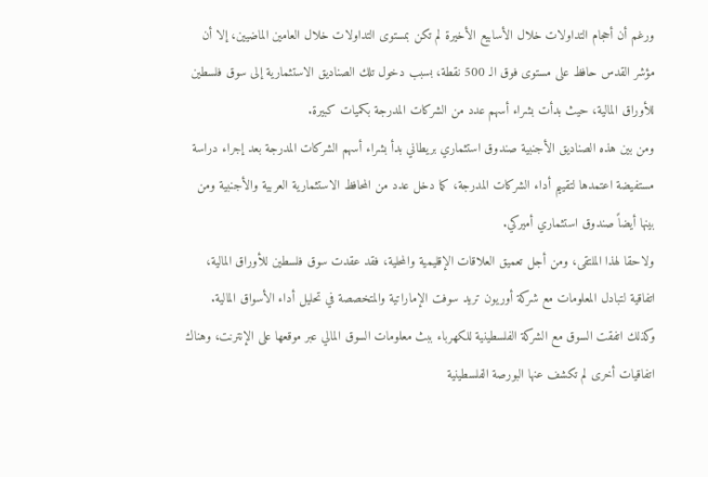ورغم أن أحجام التداولات خلال الأسابيع الأخيرة لم تكن بمستوى التداولات خلال العامين الماضيين، إلا أن مؤشر القدس حافظ على مستوى فوق الـ 500 نقطة، بسبب دخول تلك الصناديق الاستثمارية إلى سوق فلسطين للأوراق المالية، حيث بدأت بشراء أسهم عدد من الشركات المدرجة بكميات كبيرة.
ومن بين هذه الصناديق الأجنبية صندوق استثماري بريطاني بدأ بشراء أسهم الشركات المدرجة بعد إجراء دراسة مستفيضة اعتمدها لتقييم أداء الشركات المدرجة، كما دخل عدد من المحافظ الاستثمارية العربية والأجنبية ومن بينها أيضاً صندوق استثماري أميركي.
ولاحقا لهذا الملتقى، ومن أجل تعميق العلاقات الإقليمية والمحلية، فقد عقدت سوق فلسطين للأوراق المالية، اتفاقية لتبادل المعلومات مع شركة أوريون تريد سوفت الإماراتية والمتخصصة في تحليل أداء الأسواق المالية. وكذلك اتفقت السوق مع الشركة الفلسطينية للكهرباء ببث معلومات السوق المالي عبر موقعها على الإنترنت، وهناك اتفاقيات أخرى لم تكشف عنها البورصة الفلسطينية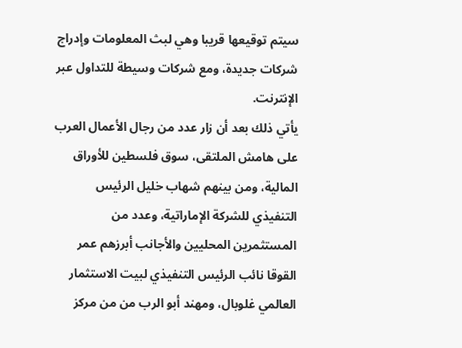سيتم توقيعها قريبا وهي لبث المعلومات وإدراج شركات جديدة، ومع شركات وسيطة للتداول عبر الإنترنت.
يأتي ذلك بعد أن زار عدد من رجال الأعمال العرب على هامش الملتقى، سوق فلسطين للأوراق المالية، ومن بينهم شهاب خليل الرئيس التنفيذي للشركة الإماراتية، وعدد من المستثمرين المحليين والأجانب أبرزهم عمر القوقا نائب الرئيس التنفيذي لبيت الاستثمار العالمي غلوبال، ومهند أبو الرب من من مركز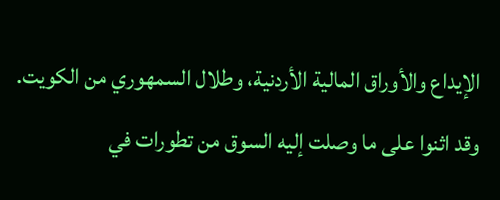الإيداع والأوراق المالية الأردنية، وطلال السمهوري من الكويت.
وقد اثنوا على ما وصلت إليه السوق من تطورات في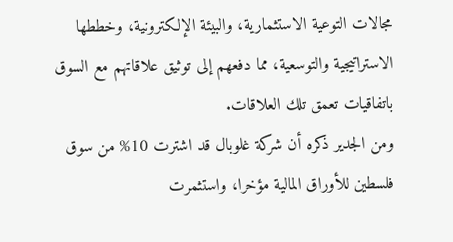مجالات التوعية الاستثمارية، والبيئة الإلكترونية، وخططها الاستراتيجية والتوسعية، مما دفعهم إلى توثيق علاقاتهم مع السوق باتفاقيات تعمق تلك العلاقات.
ومن الجدير ذكره أن شركة غلوبال قد اشترت 10% من سوق فلسطين للأوراق المالية مؤخرا، واستثمرت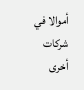أموالا في شركات أخرى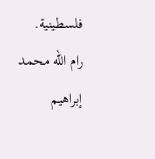فلسطينية.
رام الله محمد إبراهيم